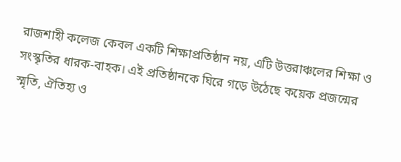রাজশাহী কলেজ কেবল একটি শিক্ষাপ্রতিষ্ঠান নয়, এটি উত্তরাঞ্চলের শিক্ষা ও সংস্কৃতির ধারক-বাহক। এই প্রতিষ্ঠানকে ঘিরে গড়ে উঠেছে কয়েক প্রজন্মের স্মৃতি, ঐতিহ্য ও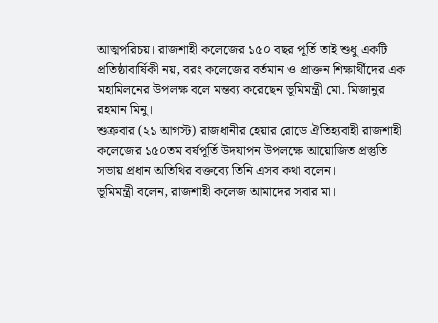আত্মপরিচয়। রাজশাহী কলেজের ১৫০ বছর পূর্তি তাই শুধু একটি প্রতিষ্ঠাবার্ষিকী নয়, বরং কলেজের বর্তমান ও প্রাক্তন শিক্ষার্থীদের এক মহামিলনের উপলক্ষ বলে মন্তব্য করেছেন ভূমিমন্ত্রী মো. মিজানুর রহমান মিনু।
শুক্রবার (২১ আগস্ট) রাজধানীর হেয়ার রোডে ঐতিহ্যবাহী রাজশাহী কলেজের ১৫০তম বর্ষপূর্তি উদযাপন উপলক্ষে আয়োজিত প্রস্তুতি সভায় প্রধান অতিথির বক্তব্যে তিনি এসব কথা বলেন।
ভূমিমন্ত্রী বলেন, রাজশাহী কলেজ আমাদের সবার মা।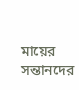মায়ের সন্তানদের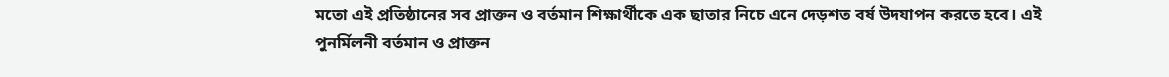মতো এই প্রতিষ্ঠানের সব প্রাক্তন ও বর্তমান শিক্ষার্থীকে এক ছাতার নিচে এনে দেড়শত বর্ষ উদযাপন করতে হবে। এই পুনর্মিলনী বর্তমান ও প্রাক্তন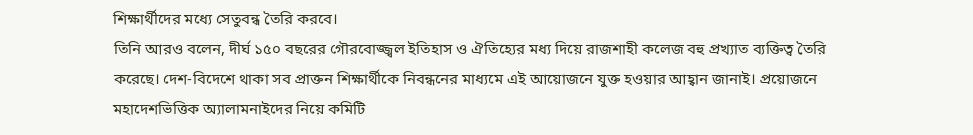শিক্ষার্থীদের মধ্যে সেতুবন্ধ তৈরি করবে।
তিনি আরও বলেন, দীর্ঘ ১৫০ বছরের গৌরবোজ্জ্বল ইতিহাস ও ঐতিহ্যের মধ্য দিয়ে রাজশাহী কলেজ বহু প্রখ্যাত ব্যক্তিত্ব তৈরি করেছে। দেশ-বিদেশে থাকা সব প্রাক্তন শিক্ষার্থীকে নিবন্ধনের মাধ্যমে এই আয়োজনে যুক্ত হওয়ার আহ্বান জানাই। প্রয়োজনে মহাদেশভিত্তিক অ্যালামনাইদের নিয়ে কমিটি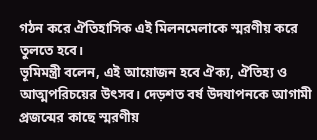গঠন করে ঐতিহাসিক এই মিলনমেলাকে স্মরণীয় করে তুলতে হবে।
ভূমিমন্ত্রী বলেন, এই আয়োজন হবে ঐক্য, ঐতিহ্য ও আত্মপরিচয়ের উৎসব। দেড়শত বর্ষ উদযাপনকে আগামী প্রজন্মের কাছে স্মরণীয়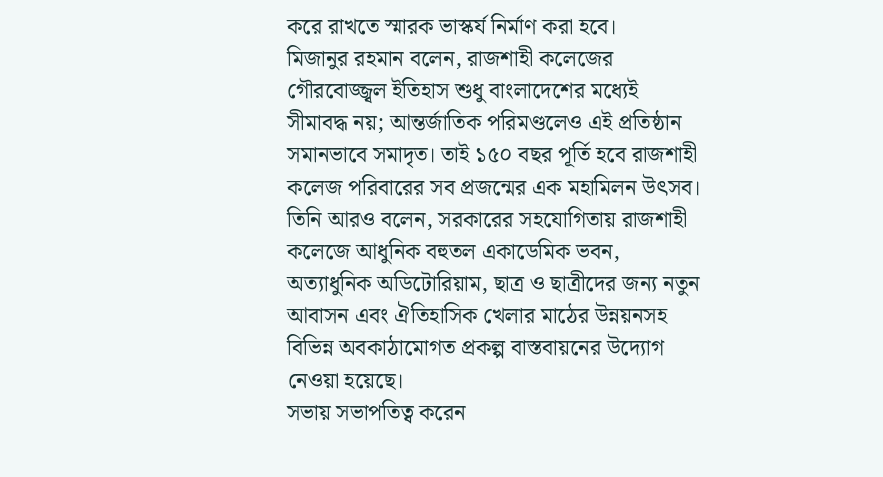করে রাখতে স্মারক ভাস্কর্য নির্মাণ করা হবে।
মিজানুর রহমান বলেন, রাজশাহী কলেজের গৌরবোজ্জ্বল ইতিহাস শুধু বাংলাদেশের মধ্যেই সীমাবদ্ধ নয়; আন্তর্জাতিক পরিমণ্ডলেও এই প্রতিষ্ঠান সমানভাবে সমাদৃত। তাই ১৫০ বছর পূর্তি হবে রাজশাহী কলেজ পরিবারের সব প্রজন্মের এক মহামিলন উৎসব।
তিনি আরও বলেন, সরকারের সহযোগিতায় রাজশাহী কলেজে আধুনিক বহুতল একাডেমিক ভবন, অত্যাধুনিক অডিটোরিয়াম, ছাত্র ও ছাত্রীদের জন্য নতুন আবাসন এবং ঐতিহাসিক খেলার মাঠের উন্নয়নসহ বিভিন্ন অবকাঠামোগত প্রকল্প বাস্তবায়নের উদ্যোগ নেওয়া হয়েছে।
সভায় সভাপতিত্ব করেন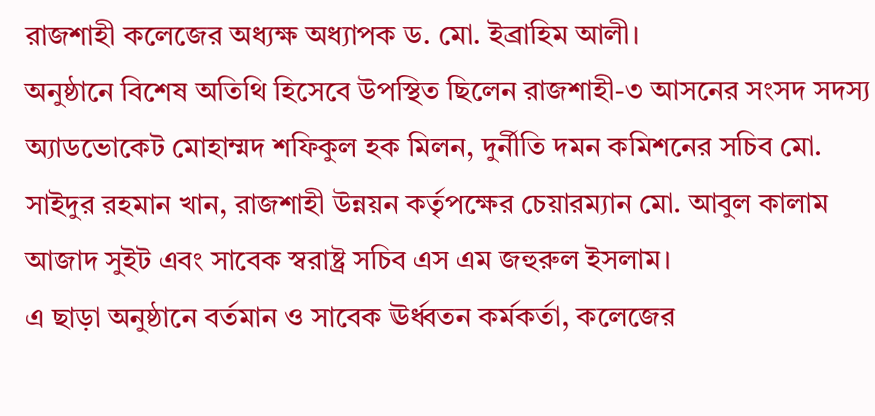রাজশাহী কলেজের অধ্যক্ষ অধ্যাপক ড. মো. ইব্রাহিম আলী।
অনুষ্ঠানে বিশেষ অতিথি হিসেবে উপস্থিত ছিলেন রাজশাহী-৩ আসনের সংসদ সদস্য অ্যাডভোকেট মোহাম্মদ শফিকুল হক মিলন, দুর্নীতি দমন কমিশনের সচিব মো. সাইদুর রহমান খান, রাজশাহী উন্নয়ন কর্তৃপক্ষের চেয়ারম্যান মো. আবুল কালাম আজাদ সুইট এবং সাবেক স্বরাষ্ট্র সচিব এস এম জহুরুল ইসলাম।
এ ছাড়া অনুষ্ঠানে বর্তমান ও সাবেক ঊর্ধ্বতন কর্মকর্তা, কলেজের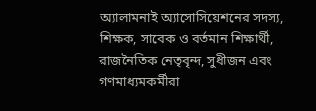অ্যালামনাই অ্যাসোসিয়েশনের সদস্য, শিক্ষক, সাবেক ও বর্তমান শিক্ষার্থী, রাজনৈতিক নেতৃবৃন্দ, সুধীজন এবং গণমাধ্যমকর্মীরা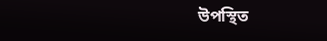উপস্থিত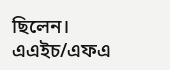ছিলেন।
এএইচ/এফএ